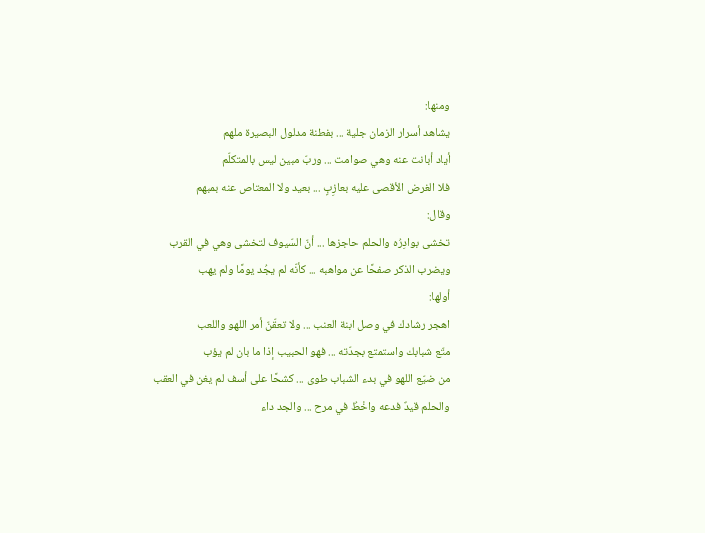ومنها:
يشاهد أسرار الزمان جلية ... بفطنة مدلول البصيرة ملهم
أياد أبانت عنه وهي صوامت ... وربّ مبين ليس بالمتكلّم
فلا الغرض الأقصى عليه بعازِبٍ ... بعيد ولا المعتاص عنه بمبهم
وقال:
تخشى بوادِرُه والحلم حاجزها ... أنّ السّيوف لتخشى وهي في القرب
ويضرب الذكر صفحًا عن مواهبه ... كأنّه لم يجُد يومًا ولم يهب
أولها:
اهجر رشادك في وصل ابنة العنب ... ولا تعقّنّ أمر اللهو واللعب
متّع شبابك واستمتع بجدّته ... فهو الحبيب إذا ما بان لم يؤب
من ضيّع اللهو في بدء الشباب طوى ... كشحًا على أسف لم يغن في العقب
والحلم قيدٌ فدعه واخْطُ في مرح ... والجد داء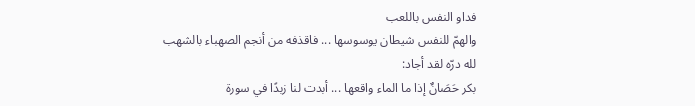فداو النفس باللعب
والهمّ للنفس شيطان يوسوسها ... فاقذفه من أنجم الصهباء بالشهب
لله درّه لقد أجاد:
بكر حَصَانٌ إذا ما الماء واقعها ... أبدت لنا زبدًا في سورة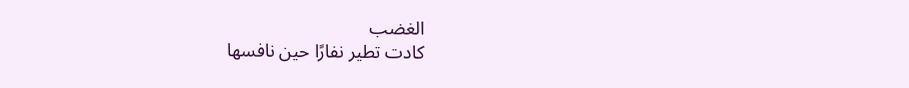الغضب
كادت تطير نفارًا حين نافسها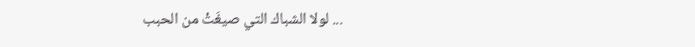... لولا الشباك التي صيغَتْ من الحبب